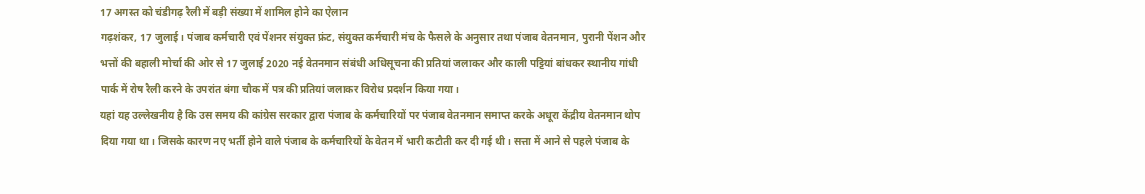17 अगस्त को चंडीगढ़ रैली में बड़ी संख्या में शामिल होने का ऐलान
गढ़शंकर, 17 जुलाई। पंजाब कर्मचारी एवं पेंशनर संयुक्त फ्रंट, संयुक्त कर्मचारी मंच के फैसले के अनुसार तथा पंजाब वेतनमान, पुरानी पेंशन और भत्तों की बहाली मोर्चा की ओर से 17 जुलाई 2020 नई वेतनमान संबंधी अधिसूचना की प्रतियां जलाकर और काली पट्टियां बांधकर स्थानीय गांधी पार्क में रोष रैली करने के उपरांत बंगा चौक में पत्र की प्रतियां जलाकर विरोध प्रदर्शन किया गया।
यहां यह उल्लेखनीय है कि उस समय की कांग्रेस सरकार द्वारा पंजाब के कर्मचारियों पर पंजाब वेतनमान समाप्त करके अधूरा केंद्रीय वेतनमान थोप दिया गया था। जिसके कारण नए भर्ती होने वाले पंजाब के कर्मचारियों के वेतन में भारी कटौती कर दी गई थी। सत्ता में आने से पहले पंजाब के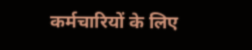कर्मचारियों के लिए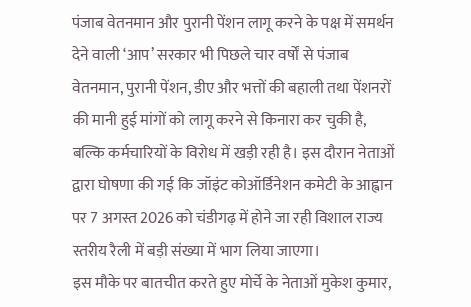पंजाब वेतनमान और पुरानी पेंशन लागू करने के पक्ष में समर्थन देने वाली ‘आप’ सरकार भी पिछले चार वर्षों से पंजाब वेतनमान, पुरानी पेंशन, डीए और भत्तों की बहाली तथा पेंशनरों की मानी हुई मांगों को लागू करने से किनारा कर चुकी है, बल्कि कर्मचारियों के विरोध में खड़ी रही है। इस दौरान नेताओं द्वारा घोषणा की गई कि जॉइंट कोऑर्डिनेशन कमेटी के आह्वान पर 7 अगस्त 2026 को चंडीगढ़ में होने जा रही विशाल राज्य स्तरीय रैली में बड़ी संख्या में भाग लिया जाएगा।
इस मौके पर बातचीत करते हुए मोर्चे के नेताओं मुकेश कुमार,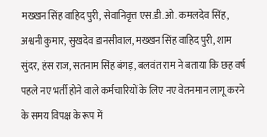मख्खन सिंह वाहिद पुरी, सेवानिवृत्त एस.डी.ओ. कमलदेव सिंह, अश्वनी कुमार, सुखदेव डानसीवाल, मख्खन सिंह वाहिद पुरी, शाम सुंदर, हंस राज, सतनाम सिंह बंगड़, बलवंत राम ने बताया कि छह वर्ष पहले नए भर्ती होने वाले कर्मचारियों के लिए नए वेतनमान लागू करने के समय विपक्ष के रूप में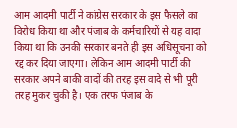आम आदमी पार्टी ने कांग्रेस सरकार के इस फैसले का विरोध किया था और पंजाब के कर्मचारियों से यह वादा किया था कि उनकी सरकार बनते ही इस अधिसूचना को रद्द कर दिया जाएगा। लेकिन आम आदमी पार्टी की सरकार अपने बाकी वादों की तरह इस वादे से भी पूरी तरह मुकर चुकी है। एक तरफ पंजाब के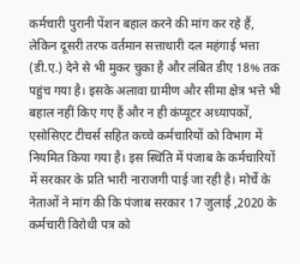कर्मचारी पुरानी पेंशन बहाल करने की मांग कर रहे हैं, लेकिन दूसरी तरफ वर्तमान सत्ताधारी दल महंगाई भत्ता (डी.ए.) देने से भी मुकर चुका है और लंबित डीए 18% तक पहुंच गया है। इसके अलावा ग्रामीण और सीमा क्षेत्र भत्ते भी बहाल नहीं किए गए हैं और न ही कंप्यूटर अध्यापकों, एसोसिएट टीचर्स सहित कच्चे कर्मचारियों को विभाग में नियमित किया गया है। इस स्थिति में पंजाब के कर्मचारियों में सरकार के प्रति भारी नाराजगी पाई जा रही है। मोर्चे के नेताओं ने मांग की कि पंजाब सरकार 17 जुलाई ,2020 के कर्मचारी विरोधी पत्र को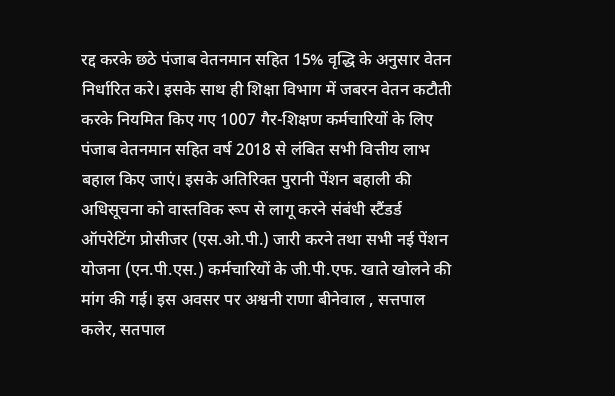रद्द करके छठे पंजाब वेतनमान सहित 15% वृद्धि के अनुसार वेतन निर्धारित करे। इसके साथ ही शिक्षा विभाग में जबरन वेतन कटौती करके नियमित किए गए 1007 गैर-शिक्षण कर्मचारियों के लिए पंजाब वेतनमान सहित वर्ष 2018 से लंबित सभी वित्तीय लाभ बहाल किए जाएं। इसके अतिरिक्त पुरानी पेंशन बहाली की अधिसूचना को वास्तविक रूप से लागू करने संबंधी स्टैंडर्ड ऑपरेटिंग प्रोसीजर (एस.ओ.पी.) जारी करने तथा सभी नई पेंशन योजना (एन.पी.एस.) कर्मचारियों के जी.पी.एफ. खाते खोलने की मांग की गई। इस अवसर पर अश्वनी राणा बीनेवाल , सत्तपाल कलेर, सतपाल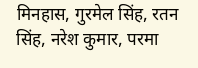मिनहास, गुरमेल सिंह, रतन सिंह, नरेश कुमार, परमा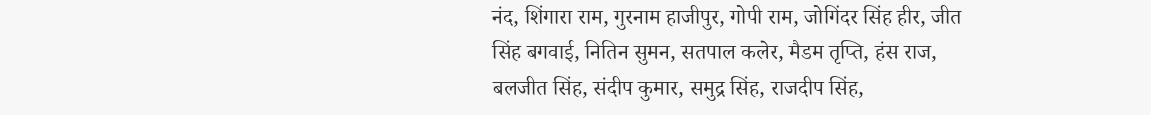नंद, शिंगारा राम, गुरनाम हाजीपुर, गोपी राम, जोगिंदर सिंह हीर, जीत सिंह बगवाई, नितिन सुमन, सतपाल कलेर, मैडम तृप्ति, हंस राज, बलजीत सिंह, संदीप कुमार, समुद्र सिंह, राजदीप सिंह,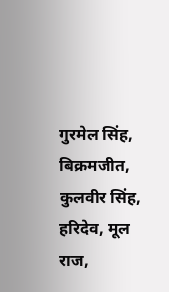गुरमेल सिंह, बिक्रमजीत, कुलवीर सिंह, हरिदेव, मूल राज,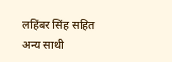लहिंबर सिंह सहित अन्य साथी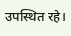उपस्थित रहे।